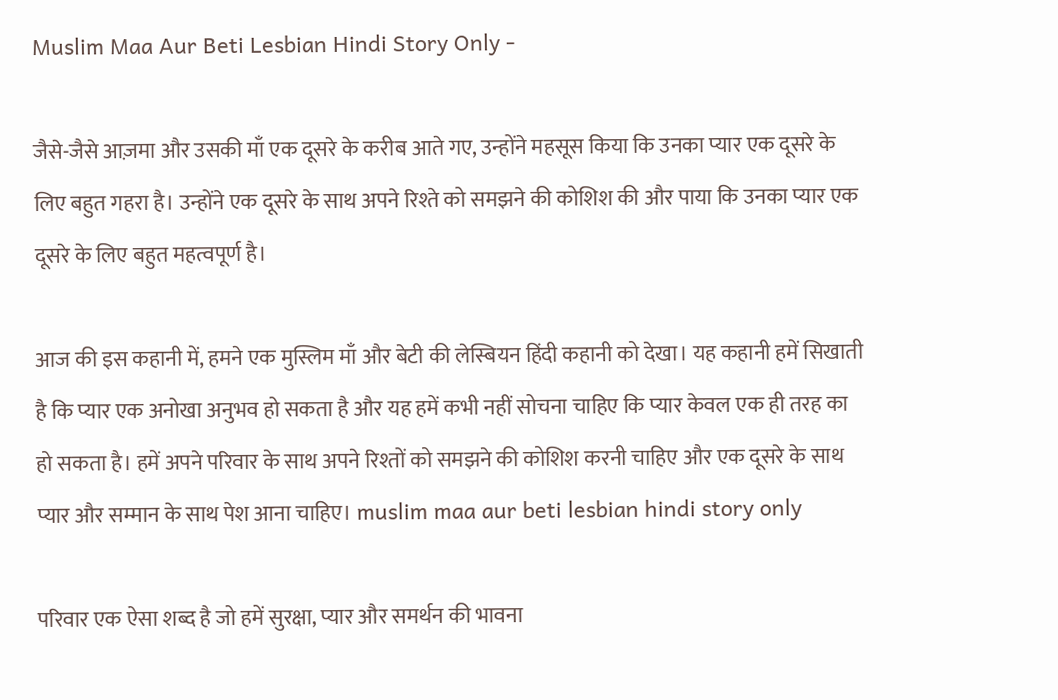Muslim Maa Aur Beti Lesbian Hindi Story Only -

जैसे-जैसे आज़मा और उसकी माँ एक दूसरे के करीब आते गए, उन्होंने महसूस किया कि उनका प्यार एक दूसरे के लिए बहुत गहरा है। उन्होंने एक दूसरे के साथ अपने रिश्ते को समझने की कोशिश की और पाया कि उनका प्यार एक दूसरे के लिए बहुत महत्वपूर्ण है।

आज की इस कहानी में, हमने एक मुस्लिम माँ और बेटी की लेस्बियन हिंदी कहानी को देखा। यह कहानी हमें सिखाती है कि प्यार एक अनोखा अनुभव हो सकता है और यह हमें कभी नहीं सोचना चाहिए कि प्यार केवल एक ही तरह का हो सकता है। हमें अपने परिवार के साथ अपने रिश्तों को समझने की कोशिश करनी चाहिए और एक दूसरे के साथ प्यार और सम्मान के साथ पेश आना चाहिए। muslim maa aur beti lesbian hindi story only

परिवार एक ऐसा शब्द है जो हमें सुरक्षा, प्यार और समर्थन की भावना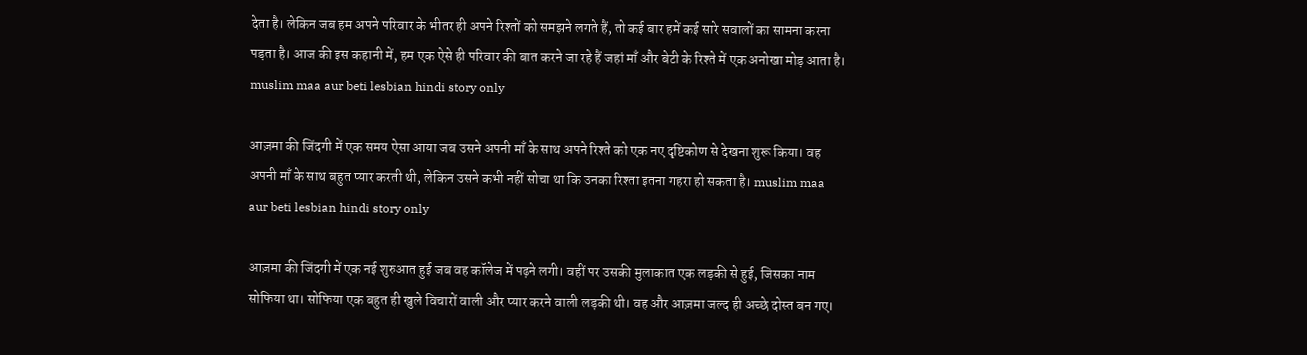देता है। लेकिन जब हम अपने परिवार के भीतर ही अपने रिश्तों को समझने लगते हैं, तो कई बार हमें कई सारे सवालों का सामना करना पड़ता है। आज की इस कहानी में, हम एक ऐसे ही परिवार की बात करने जा रहे हैं जहां माँ और बेटी के रिश्ते में एक अनोखा मोड़ आता है। muslim maa aur beti lesbian hindi story only

आज़मा की जिंदगी में एक समय ऐसा आया जब उसने अपनी माँ के साथ अपने रिश्ते को एक नए दृष्टिकोण से देखना शुरू किया। वह अपनी माँ के साथ बहुत प्यार करती थी, लेकिन उसने कभी नहीं सोचा था कि उनका रिश्ता इतना गहरा हो सकता है। muslim maa aur beti lesbian hindi story only

आज़मा की जिंदगी में एक नई शुरुआत हुई जब वह कॉलेज में पढ़ने लगी। वहीं पर उसकी मुलाकात एक लड़की से हुई, जिसका नाम सोफिया था। सोफिया एक बहुत ही खुले विचारों वाली और प्यार करने वाली लड़की थी। वह और आज़मा जल्द ही अच्छे दोस्त बन गए।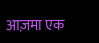आज़मा एक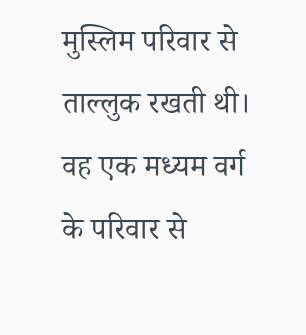मुस्लिम परिवार से ताल्लुक रखती थी। वह एक मध्यम वर्ग के परिवार से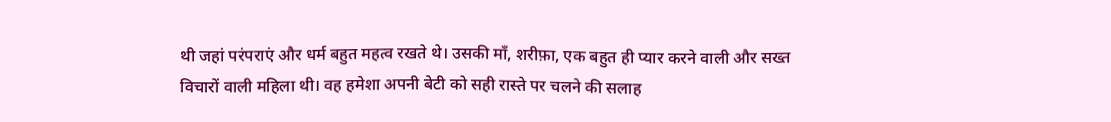थी जहां परंपराएं और धर्म बहुत महत्व रखते थे। उसकी माँ, शरीफ़ा, एक बहुत ही प्यार करने वाली और सख्त विचारों वाली महिला थी। वह हमेशा अपनी बेटी को सही रास्ते पर चलने की सलाह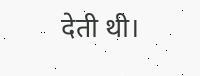देती थी।